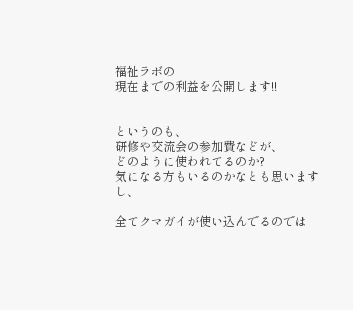福祉ラボの
現在までの利益を公開します!!


というのも、
研修や交流会の参加費などが、
どのように使われてるのか?
気になる方もいるのかなとも思いますし、

全てクマガイが使い込んでるのでは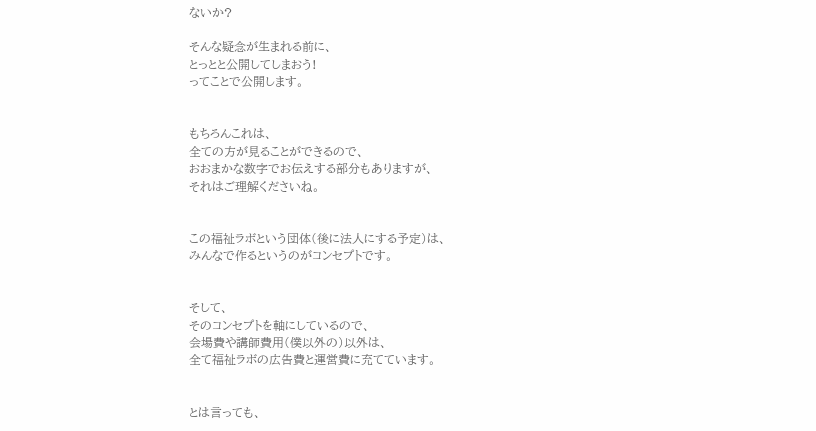ないか?

そんな疑念が生まれる前に、
とっとと公開してしまおう!
ってことで公開します。


もちろんこれは、
全ての方が見ることができるので、
おおまかな数字でお伝えする部分もありますが、
それはご理解くださいね。


この福祉ラボという団体(後に法人にする予定)は、
みんなで作るというのがコンセプトです。


そして、
そのコンセプトを軸にしているので、
会場費や講師費用(僕以外の)以外は、
全て福祉ラボの広告費と運営費に充てています。


とは言っても、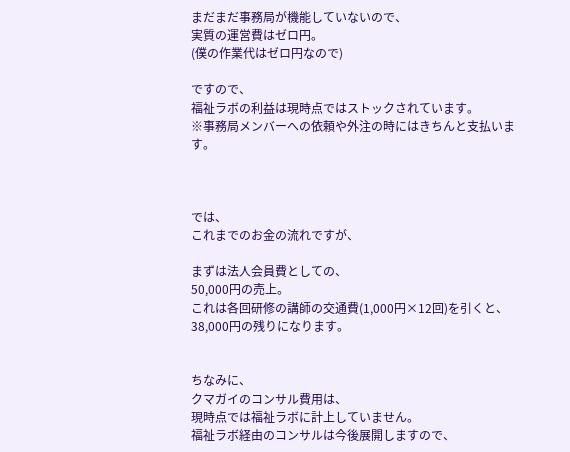まだまだ事務局が機能していないので、
実質の運営費はゼロ円。
(僕の作業代はゼロ円なので)

ですので、
福祉ラボの利益は現時点ではストックされています。
※事務局メンバーへの依頼や外注の時にはきちんと支払います。



では、
これまでのお金の流れですが、

まずは法人会員費としての、
50,000円の売上。
これは各回研修の講師の交通費(1,000円×12回)を引くと、
38,000円の残りになります。


ちなみに、
クマガイのコンサル費用は、
現時点では福祉ラボに計上していません。
福祉ラボ経由のコンサルは今後展開しますので、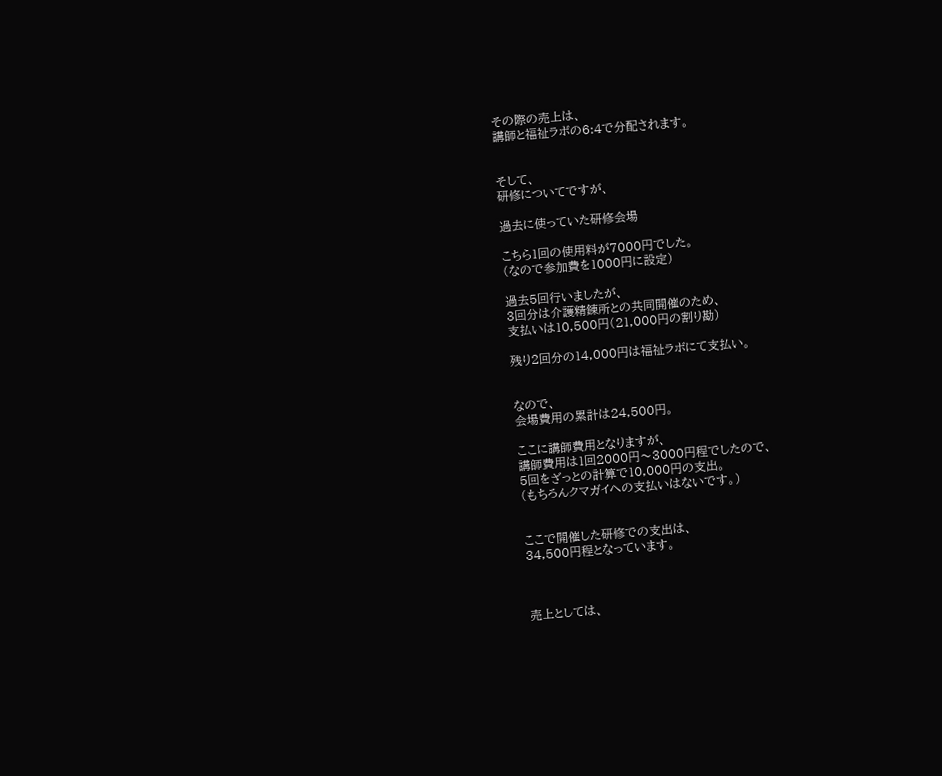その際の売上は、
講師と福祉ラボの6:4で分配されます。


そして、
研修についてですが、

過去に使っていた研修会場

こちら1回の使用料が7000円でした。
(なので参加費を1000円に設定)

過去5回行いましたが、
3回分は介護精錬所との共同開催のため、
支払いは10,500円(21,000円の割り勘)

残り2回分の14,000円は福祉ラボにて支払い。


なので、
会場費用の累計は24,500円。

ここに講師費用となりますが、
講師費用は1回2000円〜3000円程でしたので、
5回をざっとの計算で10,000円の支出。
(もちろんクマガイへの支払いはないです。)


ここで開催した研修での支出は、
34,500円程となっています。



売上としては、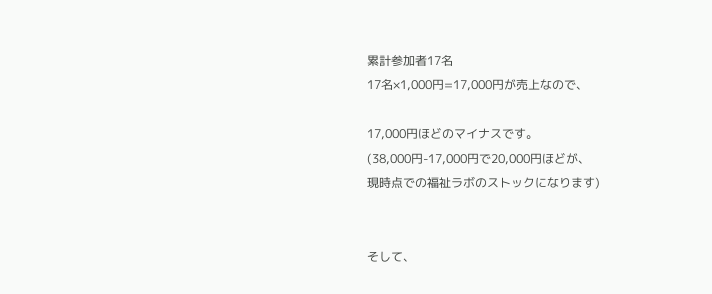累計参加者17名
17名×1,000円=17,000円が売上なので、

17,000円ほどのマイナスです。
(38,000円-17,000円で20,000円ほどが、
現時点での福祉ラボのストックになります)


そして、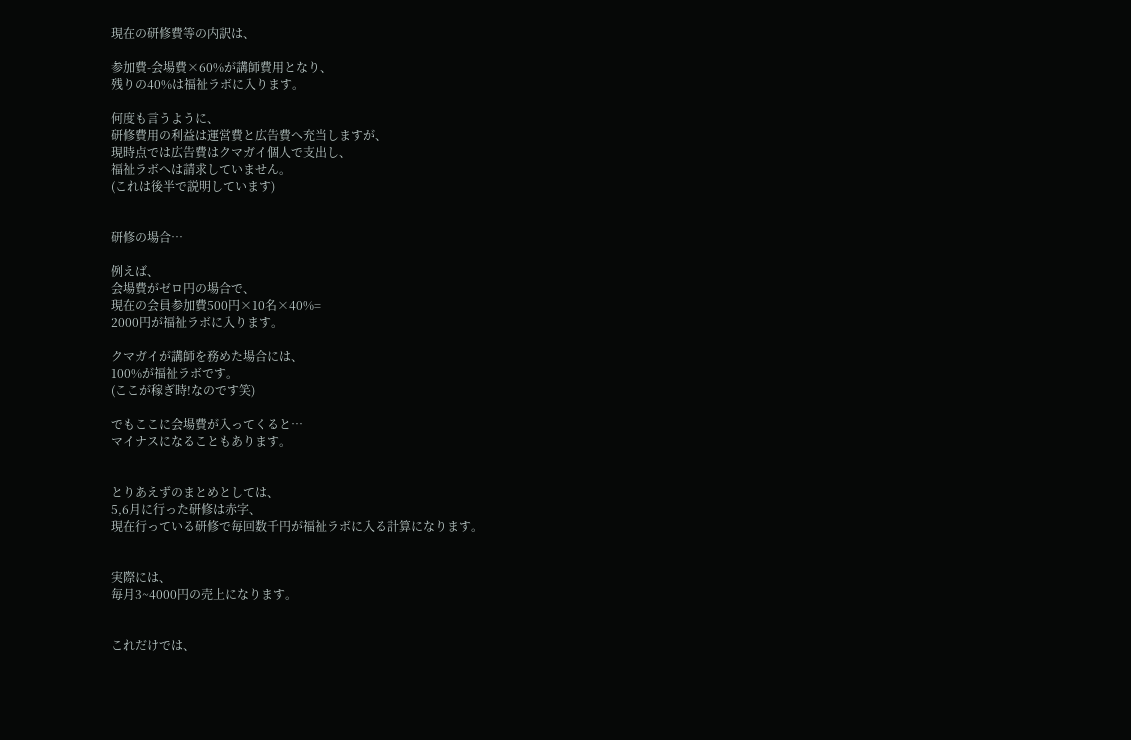現在の研修費等の内訳は、

参加費-会場費×60%が講師費用となり、
残りの40%は福祉ラボに入ります。

何度も言うように、
研修費用の利益は運営費と広告費へ充当しますが、
現時点では広告費はクマガイ個人で支出し、
福祉ラボへは請求していません。
(これは後半で説明しています)


研修の場合…

例えば、
会場費がゼロ円の場合で、
現在の会員参加費500円×10名×40%=
2000円が福祉ラボに入ります。

クマガイが講師を務めた場合には、
100%が福祉ラボです。
(ここが稼ぎ時!なのです笑)

でもここに会場費が入ってくると…
マイナスになることもあります。


とりあえずのまとめとしては、
5,6月に行った研修は赤字、
現在行っている研修で毎回数千円が福祉ラボに入る計算になります。


実際には、
毎月3~4000円の売上になります。


これだけでは、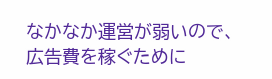なかなか運営が弱いので、
広告費を稼ぐために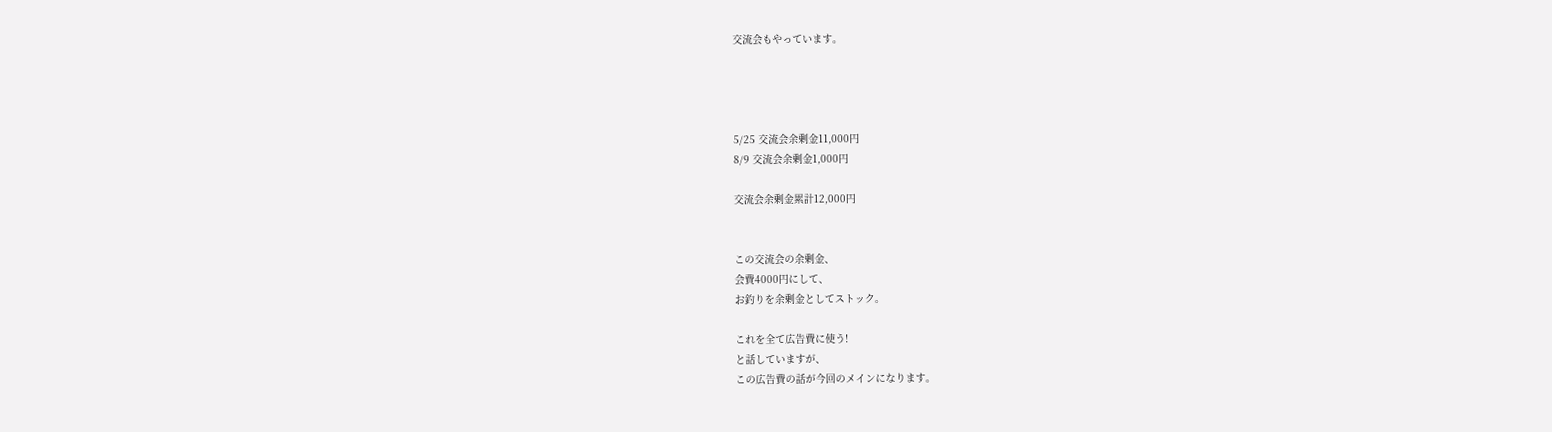交流会もやっています。




5/25 交流会余剰金11,000円
8/9 交流会余剰金1,000円

交流会余剰金累計12,000円


この交流会の余剰金、
会費4000円にして、
お釣りを余剰金としてストック。

これを全て広告費に使う!
と話していますが、
この広告費の話が今回のメインになります。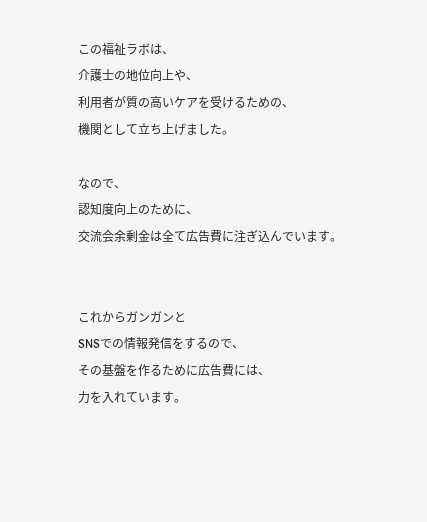この福祉ラボは、
介護士の地位向上や、
利用者が質の高いケアを受けるための、
機関として立ち上げました。

なので、
認知度向上のために、
交流会余剰金は全て広告費に注ぎ込んでいます。


これからガンガンと
SNSでの情報発信をするので、
その基盤を作るために広告費には、
力を入れています。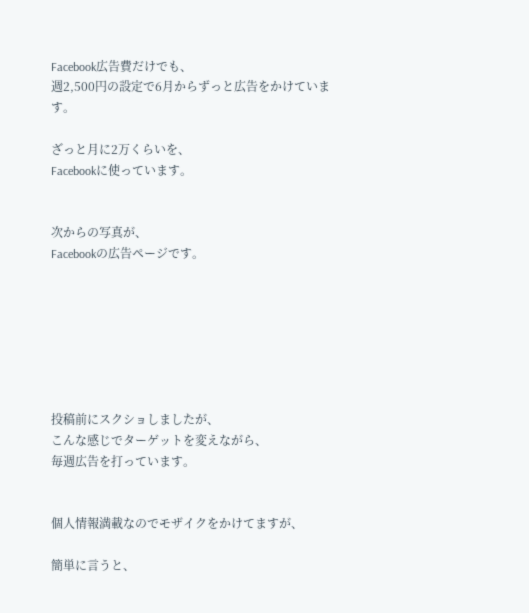Facebook広告費だけでも、
週2,500円の設定で6月からずっと広告をかけています。

ざっと月に2万くらいを、
Facebookに使っています。


次からの写真が、
Facebookの広告ページです。







投稿前にスクショしましたが、
こんな感じでターゲットを変えながら、
毎週広告を打っています。


個人情報満載なのでモザイクをかけてますが、

簡単に言うと、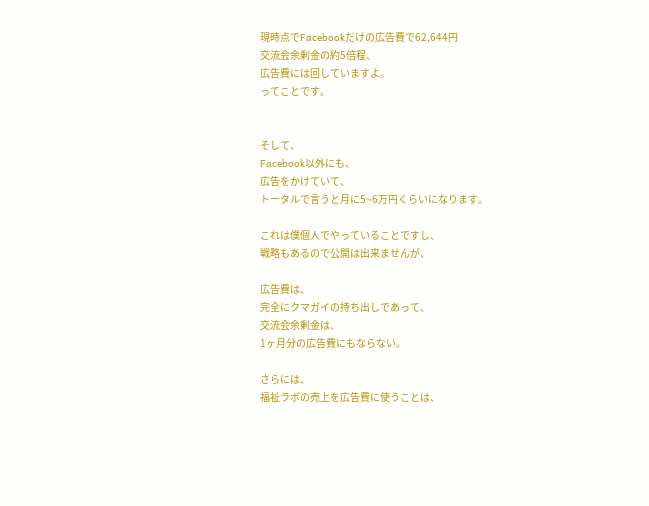現時点でFacebookだけの広告費で62,644円
交流会余剰金の約5倍程、
広告費には回していますよ。
ってことです。


そして、
Facebook以外にも、
広告をかけていて、
トータルで言うと月に5~6万円くらいになります。

これは僕個人でやっていることですし、
戦略もあるので公開は出来ませんが、

広告費は、
完全にクマガイの持ち出しであって、
交流会余剰金は、
1ヶ月分の広告費にもならない。

さらには、
福祉ラボの売上を広告費に使うことは、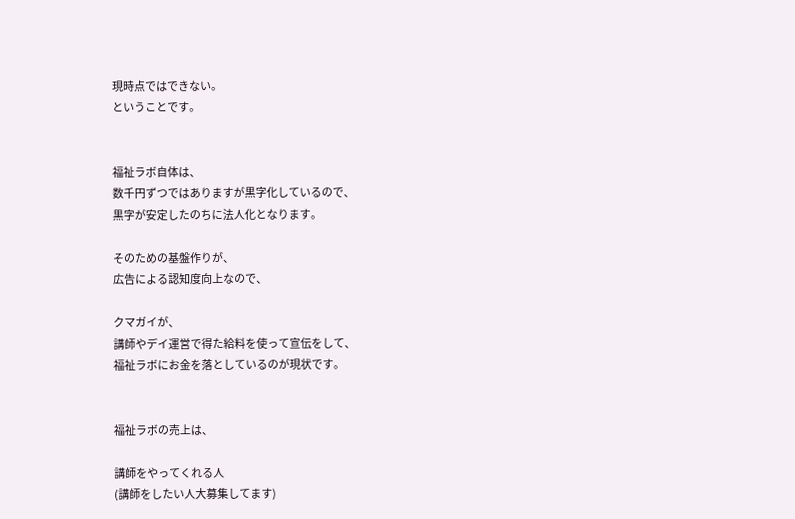現時点ではできない。
ということです。


福祉ラボ自体は、
数千円ずつではありますが黒字化しているので、
黒字が安定したのちに法人化となります。

そのための基盤作りが、
広告による認知度向上なので、

クマガイが、
講師やデイ運営で得た給料を使って宣伝をして、
福祉ラボにお金を落としているのが現状です。


福祉ラボの売上は、

講師をやってくれる人
(講師をしたい人大募集してます)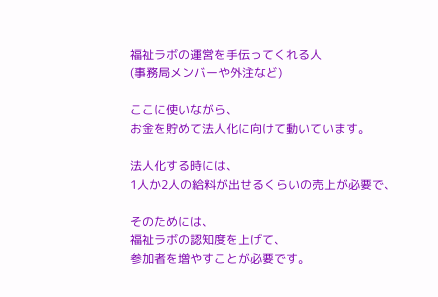福祉ラボの運営を手伝ってくれる人
(事務局メンバーや外注など)

ここに使いながら、
お金を貯めて法人化に向けて動いています。

法人化する時には、
1人か2人の給料が出せるくらいの売上が必要で、

そのためには、
福祉ラボの認知度を上げて、
参加者を増やすことが必要です。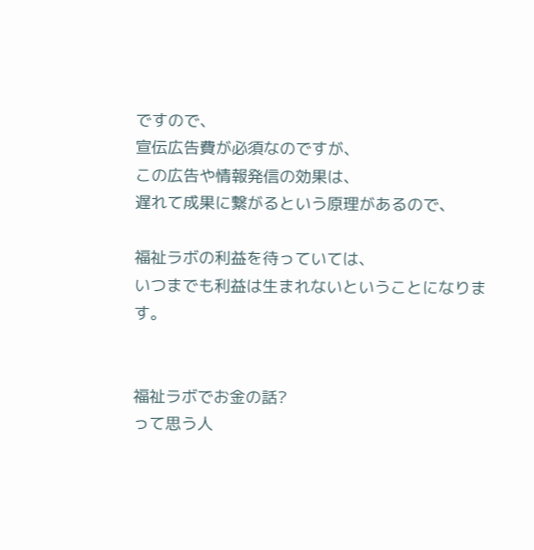ですので、
宣伝広告費が必須なのですが、
この広告や情報発信の効果は、
遅れて成果に繋がるという原理があるので、

福祉ラボの利益を待っていては、
いつまでも利益は生まれないということになります。


福祉ラボでお金の話?
って思う人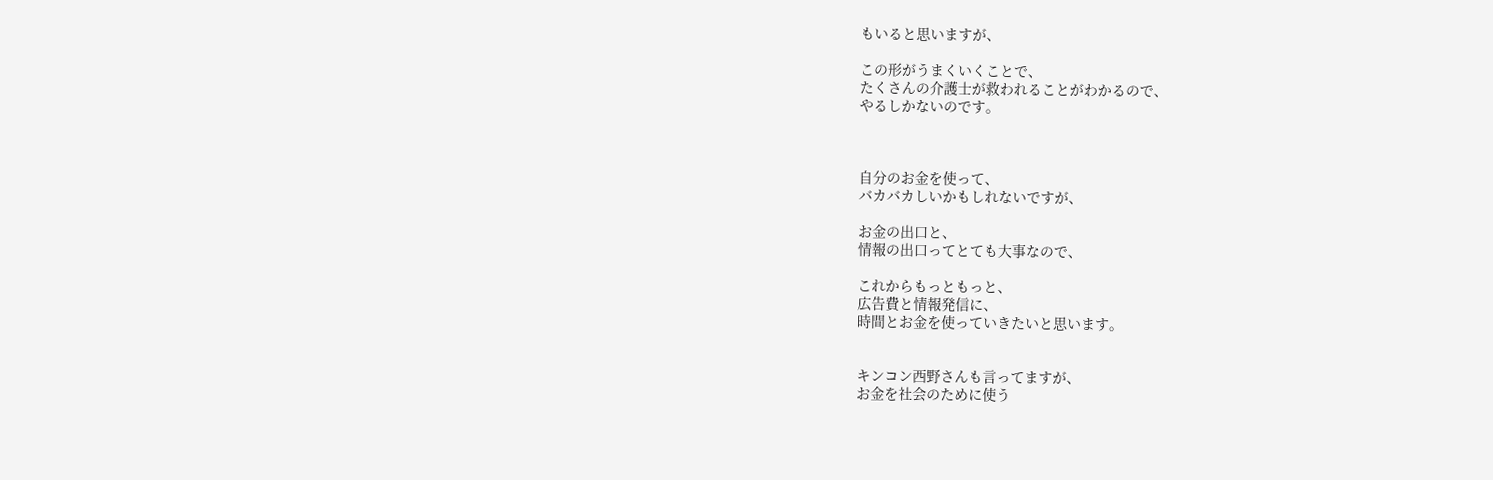もいると思いますが、

この形がうまくいくことで、
たくさんの介護士が救われることがわかるので、
やるしかないのです。



自分のお金を使って、
バカバカしいかもしれないですが、

お金の出口と、
情報の出口ってとても大事なので、

これからもっともっと、
広告費と情報発信に、
時間とお金を使っていきたいと思います。


キンコン西野さんも言ってますが、
お金を社会のために使う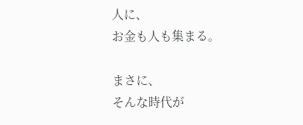人に、
お金も人も集まる。

まさに、
そんな時代が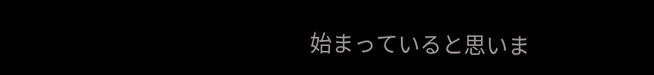始まっていると思いま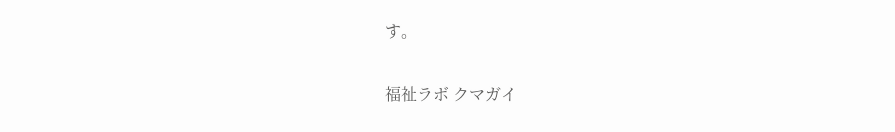す。


福祉ラボ クマガイ